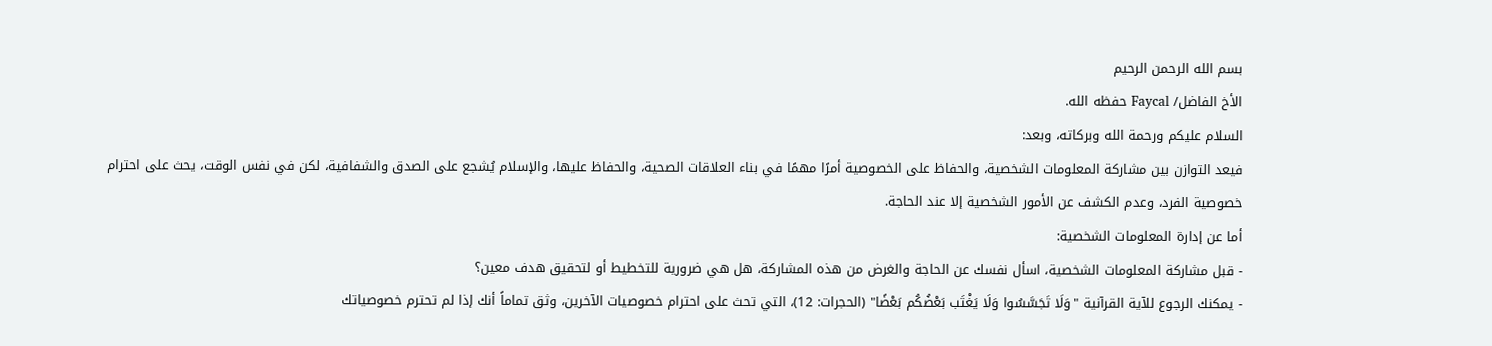بسم الله الرحمن الرحيم
الأخ الفاضل/ Faycal حفظه الله.
السلام عليكم ورحمة الله وبركاته، وبعد:
فيعد التوازن بين مشاركة المعلومات الشخصية، والحفاظ على الخصوصية أمرًا مهمًا في بناء العلاقات الصحية، والحفاظ عليها، والإسلام يُشجع على الصدق والشفافية، لكن في نفس الوقت، يحث على احترام خصوصية الفرد، وعدم الكشف عن الأمور الشخصية إلا عند الحاجة.
أما عن إدارة المعلومات الشخصية:
- قبل مشاركة المعلومات الشخصية، اسأل نفسك عن الحاجة والغرض من هذه المشاركة، هل هي ضرورية للتخطيط أو لتحقيق هدف معين؟
- يمكنك الرجوع للآية القرآنية "وَلَا تَجَسَّسُوا وَلَا يَغْتَب بَعْضُكُم بَعْضًا" (الحجرات: 12)، التي تحث على احترام خصوصيات الآخرين، وثق تماماً أنك إذا لم تحترم خصوصياتك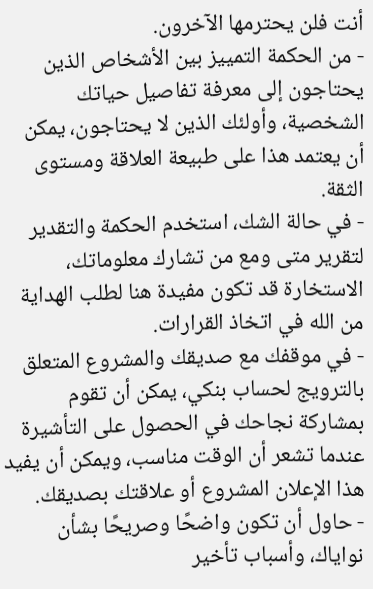أنت فلن يحترمها الآخرون.
- من الحكمة التمييز بين الأشخاص الذين يحتاجون إلى معرفة تفاصيل حياتك الشخصية، وأولئك الذين لا يحتاجون، يمكن أن يعتمد هذا على طبيعة العلاقة ومستوى الثقة.
- في حالة الشك، استخدم الحكمة والتقدير لتقرير متى ومع من تشارك معلوماتك، الاستخارة قد تكون مفيدة هنا لطلب الهداية من الله في اتخاذ القرارات.
- في موقفك مع صديقك والمشروع المتعلق بالترويج لحساب بنكي، يمكن أن تقوم بمشاركة نجاحك في الحصول على التأشيرة عندما تشعر أن الوقت مناسب، ويمكن أن يفيد هذا الإعلان المشروع أو علاقتك بصديقك.
- حاول أن تكون واضحًا وصريحًا بشأن نواياك، وأسباب تأخير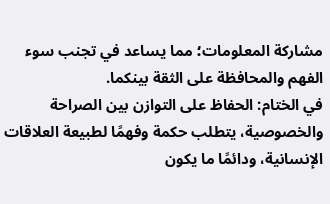مشاركة المعلومات؛ مما يساعد في تجنب سوء الفهم والمحافظة على الثقة بينكما.
في الختام: الحفاظ على التوازن بين الصراحة والخصوصية، يتطلب حكمة وفهمًا لطبيعة العلاقات الإنسانية، ودائمًا ما يكون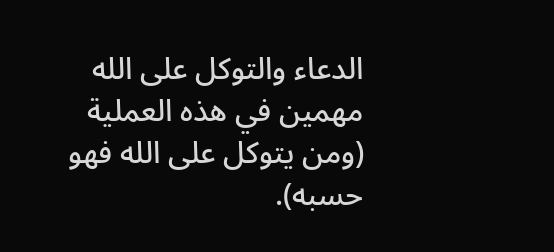الدعاء والتوكل على الله مهمين في هذه العملية (ومن يتوكل على الله فهو حسبه).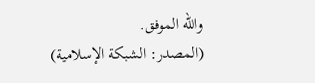والله الموفق.
(المصدر: الشبكة الإسلامية)